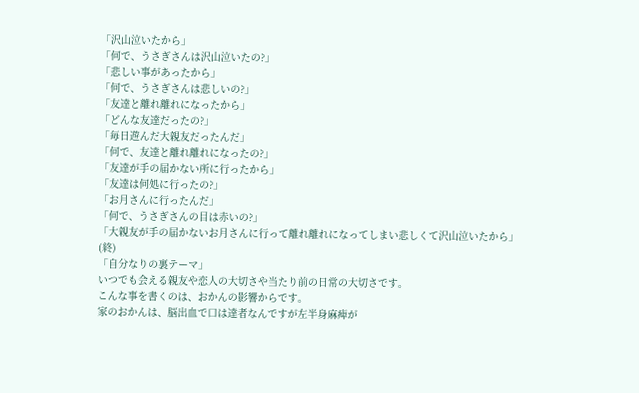「沢山泣いたから」
「何で、うさぎさんは沢山泣いたの?」
「悲しい事があったから」
「何で、うさぎさんは悲しいの?」
「友達と離れ離れになったから」
「どんな友達だったの?」
「毎日遊んだ大親友だったんだ」
「何で、友達と離れ離れになったの?」
「友達が手の届かない所に行ったから」
「友達は何処に行ったの?」
「お月さんに行ったんだ」
「何で、うさぎさんの目は赤いの?」
「大親友が手の届かないお月さんに行って離れ離れになってしまい悲しくて沢山泣いたから」
(終)
「自分なりの裏テーマ」
いつでも会える親友や恋人の大切さや当たり前の日常の大切さです。
こんな事を書くのは、おかんの影響からです。
家のおかんは、脳出血で口は達者なんですが左半身麻痺が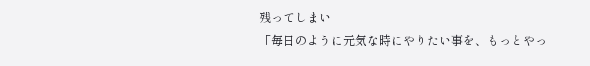残ってしまい
「毎日のように元気な時にやりたい事を、もっとやっ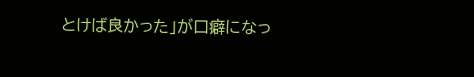とけば良かった」が口癖になっ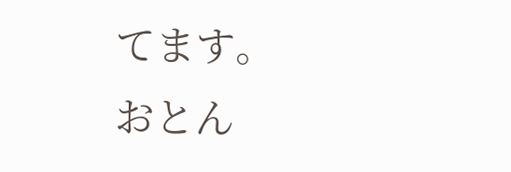てます。
おとん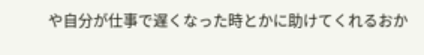や自分が仕事で遅くなった時とかに助けてくれるおか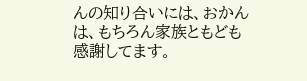んの知り合いには、おかんは、もちろん家族ともども感謝してます。